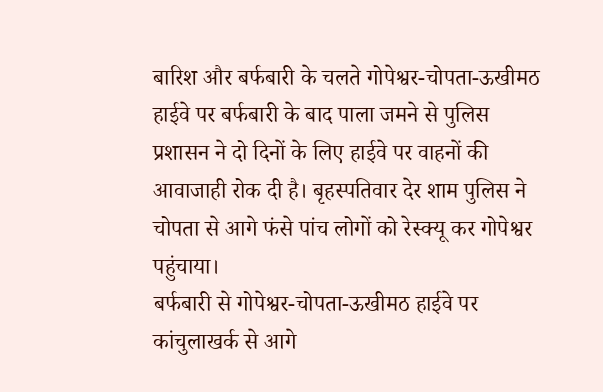बारिश और बर्फबारी के चलते गोपेश्वर-चोपता-ऊखीमठ हाईवे पर बर्फबारी के बाद पाला जमने से पुलिस प्रशासन ने दो दिनों के लिए हाईवे पर वाहनों की आवाजाही रोक दी है। बृहस्पतिवार देर शाम पुलिस ने चोपता से आगे फंसे पांच लोगों को रेस्क्यू कर गोपेश्वर पहुंचाया।
बर्फबारी से गोपेश्वर-चोपता-ऊखीमठ हाईवे पर कांचुलाखर्क से आगे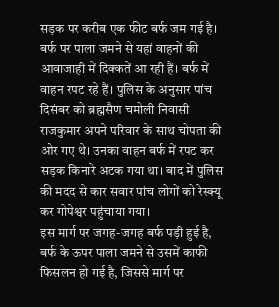सड़क पर करीब एक फीट बर्फ जम गई है। बर्फ पर पाला जमने से यहां वाहनों की आवाजाही में दिक्कतें आ रही हैं। बर्फ में वाहन रपट रहे हैं। पुलिस के अनुसार पांच दिसंबर को ब्रह्मसैण चमोली निवासी राजकुमार अपने परिवार के साथ चोपता की ओर गए थे। उनका वाहन बर्फ में रपट कर सड़क किनारे अटक गया था। बाद में पुलिस की मदद से कार सवार पांच लोगों को रेस्क्यू कर गोपेश्वर पहुंचाया गया।
इस मार्ग पर जगह-जगह बर्फ पड़ी हुई है, बर्फ के ऊपर पाला जमने से उसमें काफी फिसलन हो गई है, जिससे मार्ग पर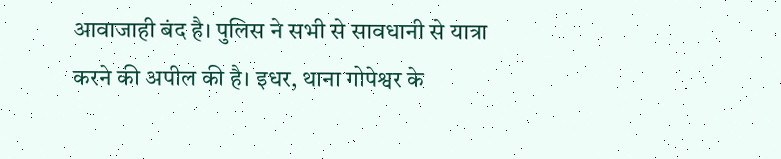आवाजाही बंद है। पुलिस ने सभी से सावधानी से यात्रा करने की अपील की है। इधर, थाना गोपेश्वर के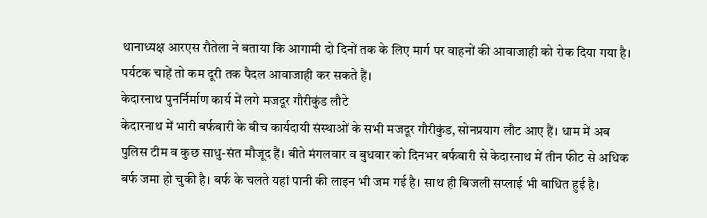थानाध्यक्ष आरएस रौतेला ने बताया कि आगामी दो दिनों तक के लिए मार्ग पर वाहनों की आवाजाही को रोक दिया गया है। पर्यटक चाहें तो कम दूरी तक पैदल आवाजाही कर सकते हैं।
केदारनाथ पुनर्निर्माण कार्य में लगे मजदूर गौरीकुंड लौटे
केदारनाथ में भारी बर्फबारी के बीच कार्यदायी संस्थाओं के सभी मजदूर गौरीकुंड, सोनप्रयाग लौट आए हैं। धाम में अब पुलिस टीम व कुछ साधु-संत मौजूद हैं। बीते मंगलवार व बुधवार को दिनभर बर्फबारी से केदारनाथ में तीन फीट से अधिक बर्फ जमा हो चुकी है। बर्फ के चलते यहां पानी की लाइन भी जम गई है। साथ ही बिजली सप्लाई भी बाधित हुई है।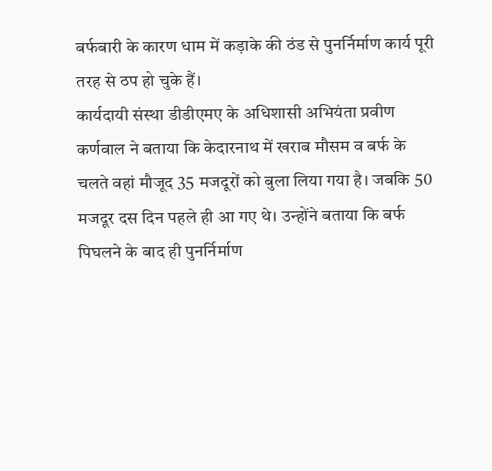बर्फबारी के कारण धाम में कड़ाके की ठंड से पुनर्निर्माण कार्य पूरी तरह से ठप हो चुके हैं।
कार्यदायी संस्था डीडीएमए के अधिशासी अभियंता प्रवीण कर्णवाल ने बताया कि केदारनाथ में खराब मौसम व बर्फ के चलते वहां मौजूद 35 मजदूरों को बुला लिया गया है। जबकि 50 मजदूर दस दिन पहले ही आ गए थे। उन्होंने बताया कि बर्फ पिघलने के बाद ही पुनर्निर्माण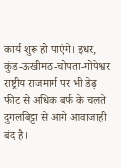कार्य शुरू हो पाएंगे। इधर, कुंड-ऊखीमठ-चोपता-गोपेश्वर राष्ट्रीय राजमार्ग पर भी डेढ़ फीट से अधिक बर्फ के चलते दुगलबिट्टा से आगे आवाजाही बंद है।